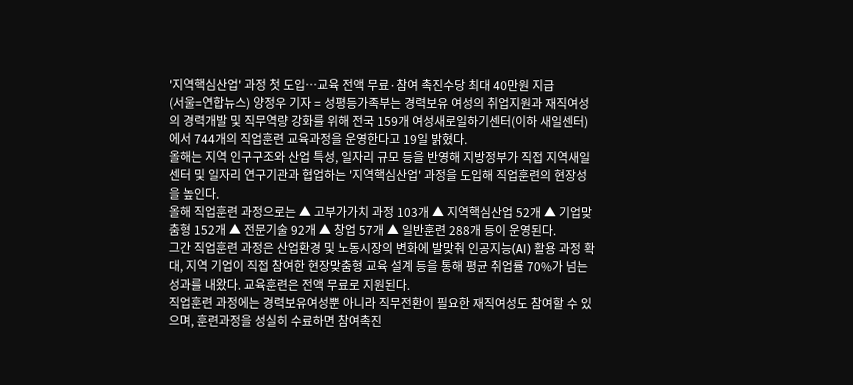'지역핵심산업' 과정 첫 도입…교육 전액 무료·참여 촉진수당 최대 40만원 지급
(서울=연합뉴스) 양정우 기자 = 성평등가족부는 경력보유 여성의 취업지원과 재직여성의 경력개발 및 직무역량 강화를 위해 전국 159개 여성새로일하기센터(이하 새일센터)에서 744개의 직업훈련 교육과정을 운영한다고 19일 밝혔다.
올해는 지역 인구구조와 산업 특성, 일자리 규모 등을 반영해 지방정부가 직접 지역새일센터 및 일자리 연구기관과 협업하는 '지역핵심산업' 과정을 도입해 직업훈련의 현장성을 높인다.
올해 직업훈련 과정으로는 ▲ 고부가가치 과정 103개 ▲ 지역핵심산업 52개 ▲ 기업맞춤형 152개 ▲ 전문기술 92개 ▲ 창업 57개 ▲ 일반훈련 288개 등이 운영된다.
그간 직업훈련 과정은 산업환경 및 노동시장의 변화에 발맞춰 인공지능(AI) 활용 과정 확대, 지역 기업이 직접 참여한 현장맞춤형 교육 설계 등을 통해 평균 취업률 70%가 넘는 성과를 내왔다. 교육훈련은 전액 무료로 지원된다.
직업훈련 과정에는 경력보유여성뿐 아니라 직무전환이 필요한 재직여성도 참여할 수 있으며, 훈련과정을 성실히 수료하면 참여촉진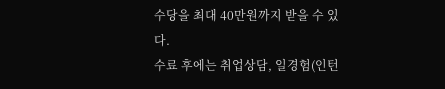수당을 최대 40만원까지 받을 수 있다.
수료 후에는 취업상담, 일경험(인턴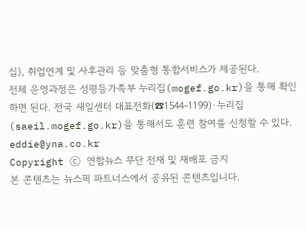십), 취업연계 및 사후관리 등 맞춤형 통합서비스가 제공된다.
전체 운영과정은 성평등가족부 누리집(mogef.go.kr)을 통해 확인하면 된다. 전국 새일센터 대표전화(☎1544-1199)·누리집(saeil.mogef.go.kr)을 통해서도 훈련 참여를 신청할 수 있다.
eddie@yna.co.kr
Copyright ⓒ 연합뉴스 무단 전재 및 재배포 금지
본 콘텐츠는 뉴스픽 파트너스에서 공유된 콘텐츠입니다.